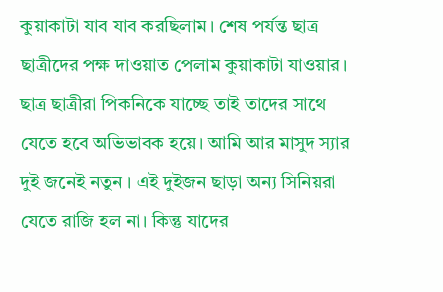কুয়াকাটা যাব যাব করছিলাম। শেষ পর্যন্ত ছাত্র ছাত্রীদের পক্ষ দাওয়াত পেলাম কুয়াকাটা যাওয়ার। ছাত্র ছাত্রীরা পিকনিকে যাচ্ছে তাই তাদের সাথে যেতে হবে অভিভাবক হয়ে। আমি আর মাসুদ স্যার দুই জনেই নতুন । এই দুইজন ছাড়া অন্য সিনিয়রা যেতে রাজি হল না। কিন্তু যাদের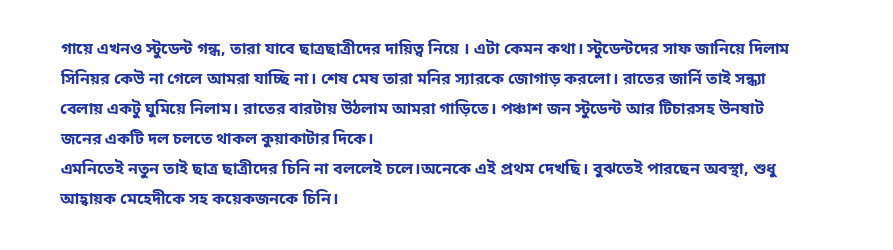গায়ে এখনও স্টুডেন্ট গন্ধ, তারা যাবে ছাত্রছাত্রীদের দায়িত্ব নিয়ে । এটা কেমন কথা। স্টুডেন্টদের সাফ জানিয়ে দিলাম সিনিয়র কেউ না গেলে আমরা যাচ্ছি না। শেষ মেষ তারা মনির স্যারকে জোগাড় করলো। রাতের জার্নি তাই সন্ধ্যা বেলায় একটু ঘুমিয়ে নিলাম। রাতের বারটায় উঠলাম আমরা গাড়িতে। পঞ্চাশ জন স্টুডেন্ট আর টিচারসহ উনষাট জনের একটি দল চলতে থাকল কুয়াকাটার দিকে।
এমনিতেই নতুন তাই ছাত্র ছাত্রীদের চিনি না বললেই চলে।অনেকে এই প্রথম দেখছি। বুঝতেই পারছেন অবস্থা, শুধু আহ্বায়ক মেহেদীকে সহ কয়েকজনকে চিনি।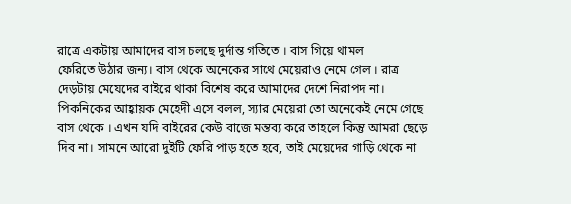রাত্রে একটায় আমাদের বাস চলছে দুর্দান্ত গতিতে । বাস গিয়ে থামল
ফেরিতে উঠার জন্য। বাস থেকে অনেকের সাথে মেয়েরাও নেমে গেল । রাত্র দেড়টায় মেযেদের বাইরে থাকা বিশেষ করে আমাদের দেশে নিরাপদ না। পিকনিকের আহ্বায়ক মেহেদী এসে বলল, স্যার মেয়েরা তো অনেকেই নেমে গেছে বাস থেকে । এখন যদি বাইরের কেউ বাজে মন্তব্য করে তাহলে কিন্তু আমরা ছেড়ে দিব না। সামনে আরো দুইটি ফেরি পাড় হতে হবে, তাই মেয়েদের গাড়ি থেকে না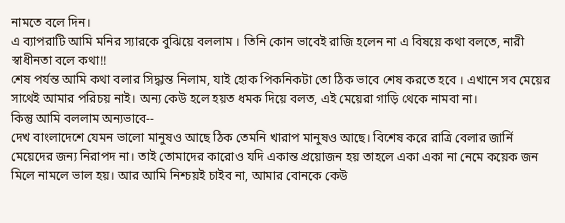নামতে বলে দিন।
এ ব্যাপরাটি আমি মনির স্যারকে বুঝিয়ে বললাম । তিনি কোন ভাবেই রাজি হলেন না এ বিষয়ে কথা বলতে, নারী স্বাধীনতা বলে কথা!!
শেষ পর্যন্ত আমি কথা বলার সিদ্ধান্ত নিলাম, যাই হোক পিকনিকটা তো ঠিক ভাবে শেষ করতে হবে । এখানে সব মেয়ের সাথেই আমার পরিচয় নাই। অন্য কেউ হলে হয়ত ধমক দিয়ে বলত, এই মেয়েরা গাড়ি থেকে নামবা না।
কিন্তু আমি বললাম অন্যভাবে--
দেখ বাংলাদেশে যেমন ভালো মানুষও আছে ঠিক তেমনি খারাপ মানুষও আছে। বিশেষ করে রাত্রি বেলার জার্নি মেয়েদের জন্য নিরাপদ না। তাই তোমাদের কারোও যদি একান্ত প্রয়োজন হয় তাহলে একা একা না নেমে কয়েক জন মিলে নামলে ভাল হয়। আর আমি নিশ্চয়ই চাইব না, আমার বোনকে কেউ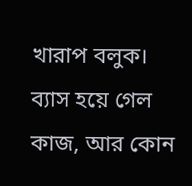খারাপ বলুক।
ব্যাস হয়ে গেল কাজ, আর কোন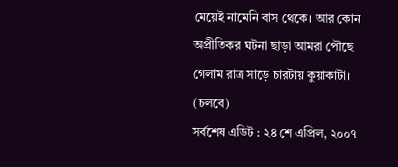মেয়েই নামেনি বাস থেকে। আর কোন অপ্রীতিকর ঘটনা ছাড়া আমরা পৌছে গেলাম রাত্র সাড়ে চারটায় কুয়াকাটা।
(চলবে)
সর্বশেষ এডিট : ২৪ শে এপ্রিল, ২০০৭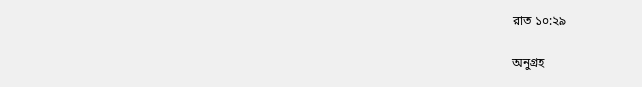রাত ১০:২৯

অনুগ্রহ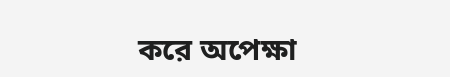করে অপেক্ষা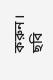করুন। ছবি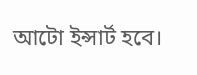আটো ইন্সার্ট হবে।